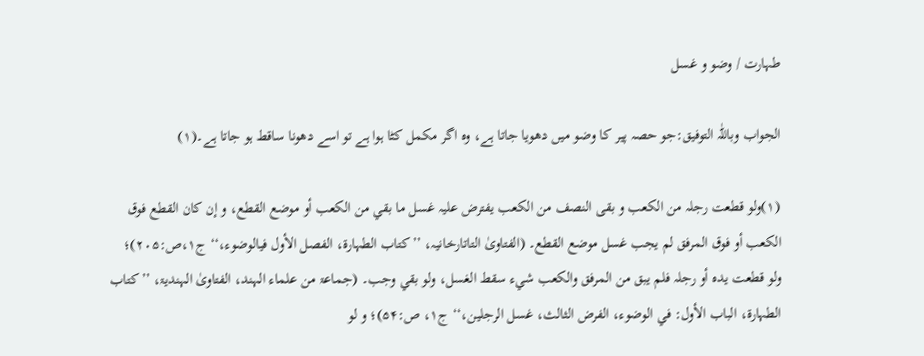طہارت / وضو و غسل

الجواب وباللّٰہ التوفیق:جو حصہ پیر کا وضو میں دھویا جاتا ہے، وہ اگر مکمل کٹا ہوا ہے تو اسے دھونا ساقط ہو جاتا ہے۔(۱)

(۱)ولو قطعت رجلہ من الکعب و بقی النصف من الکعب یفترض علیہ غسل ما بقي من الکعب أو موضع القطع، و إن کان القطع فوق الکعب أو فوق المرفق لم یجب غسل موضع القطع۔ (الفتاویٰ التاتارخانیہ، ’’کتاب الطہارۃ، الفصل الأول فيالوضوء،‘‘ ج۱،ص:۲۰۵)؛ ولو قطعت یدہ أو رجلہ فلم یبق من المرفق والکعب شيء سقط الغسل، ولو بقي وجب۔ (جماعۃ من علماء الہند، الفتاویٰ الہندیۃ، ’’کتاب الطہارۃ، الباب الأول: في الوضوء، الفرض الثالث، غسل الرجلین،‘‘ ج۱، ص:۵۴)؛ و لو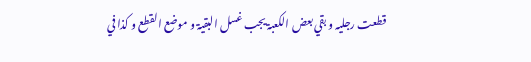قطعت رجلیہ و بقي بعض الکعبۃ یجب غسل البقیۃ و موضع القطع و کذا في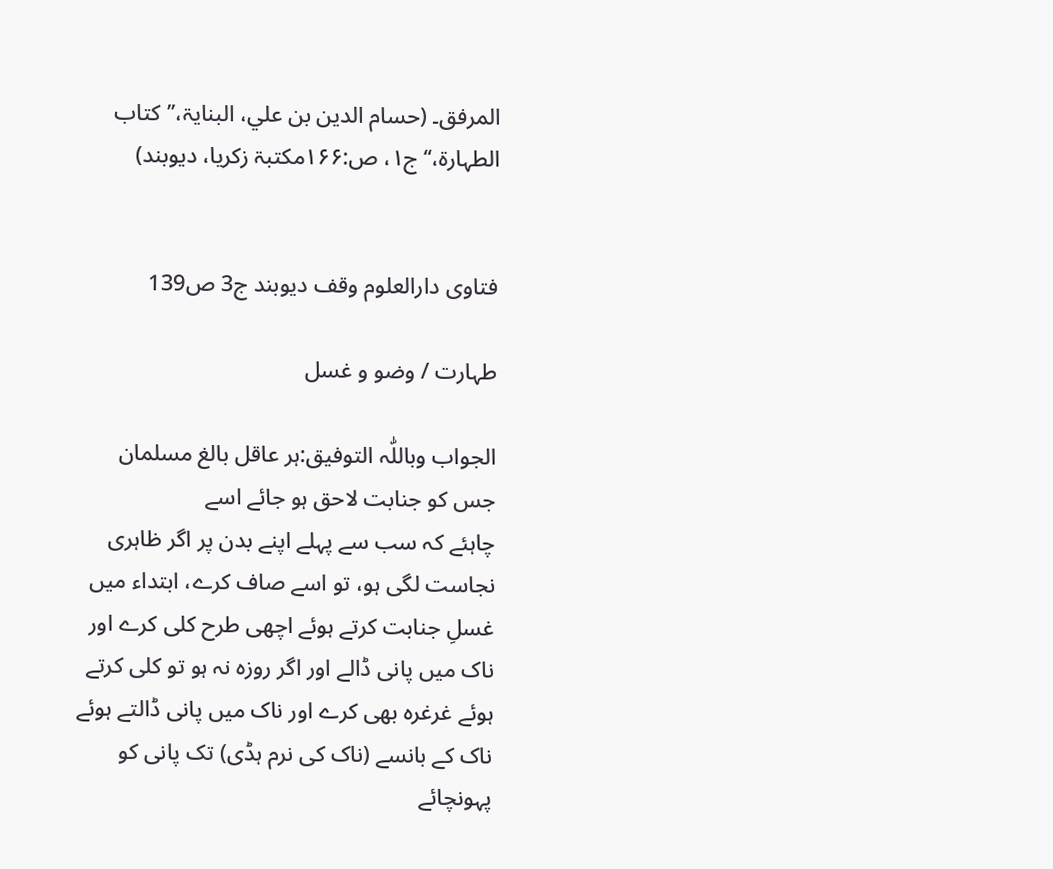المرفق۔ (حسام الدین بن علي، البنایۃ،’’کتاب الطہارۃ،‘‘ ج۱، ص:۱۶۶مکتبۃ زکریا، دیوبند)


فتاوی دارالعلوم وقف دیوبند ج3 ص139

طہارت / وضو و غسل

الجواب وباللّٰہ التوفیق:ہر عاقل بالغ مسلمان جس کو جنابت لاحق ہو جائے اسے
چاہئے کہ سب سے پہلے اپنے بدن پر اگر ظاہری نجاست لگی ہو، تو اسے صاف کرے، ابتداء میں غسلِ جنابت کرتے ہوئے اچھی طرح کلی کرے اور ناک میں پانی ڈالے اور اگر روزہ نہ ہو تو کلی کرتے ہوئے غرغرہ بھی کرے اور ناک میں پانی ڈالتے ہوئے ناک کے بانسے (ناک کی نرم ہڈی) تک پانی کو پہونچائے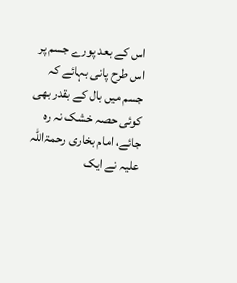اس کے بعد پورے جسم پر اس طرح پانی بہائے کہ جسم میں بال کے بقدر بھی کوئی حصہ خشک نہ رہ جائے، امام بخاری رحمۃاللہ علیہ نے ایک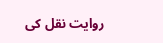روایت نقل کی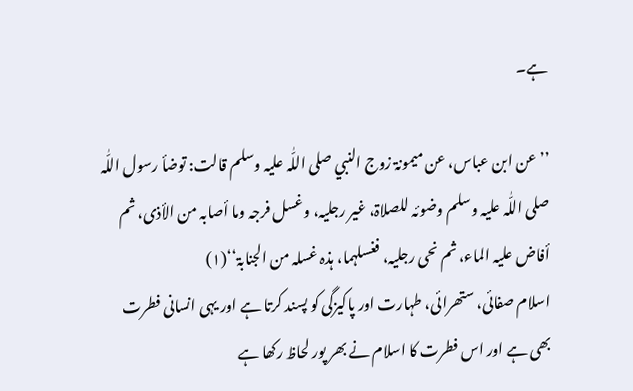ہے۔

’’عن ابن عباس، عن میمونۃ زوج النبي صلی اللّٰہ علیہ وسلم قالت: توضأ رسول اللّٰہ صلی اللّٰہ علیہ وسلم وضوئہ للصلاۃ، غیر رجلیہ، وغسل فرجہ وما أصابہ من الأذی، ثم أفاض علیہ الماء، ثم نحی رجلیہ، فغسلہما، ہذہ غسلہ من الجنابۃ‘‘(۱)
اسلام صفائی، ستھرائی، طہارت اور پاکیزگی کو پسند کرتا ہے اور یہی انسانی فطرت بھی ہے اور اس فطرت کا اسلام نے بھر پور لحاظ رکھا ہے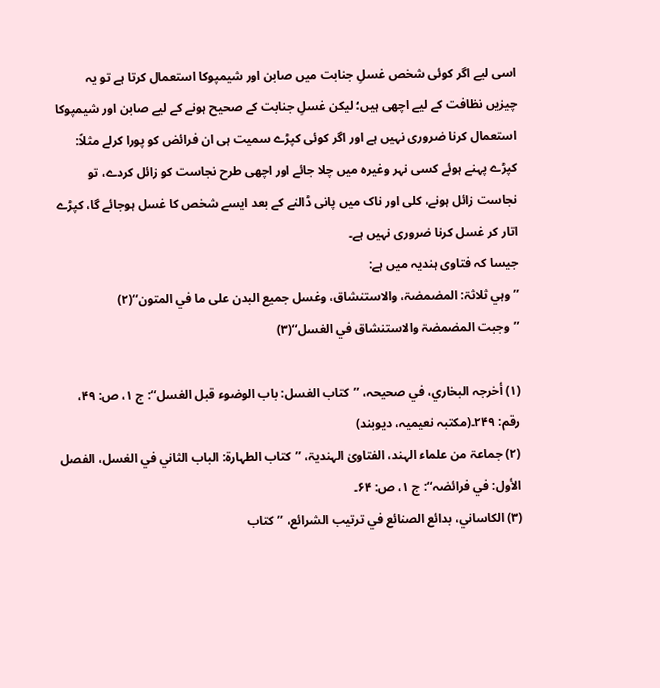اسی لیے اگر کوئی شخص غسلِ جنابت میں صابن اور شیمپوکا استعمال کرتا ہے تو یہ چیزیں نظافت کے لیے اچھی ہیں؛ لیکن غسلِ جنابت کے صحیح ہونے کے لیے صابن اور شیمپوکا استعمال کرنا ضروری نہیں ہے اور اگر کوئی کپڑے سمیت ہی ان فرائض کو پورا کرلے مثلاً: کپڑے پہنے ہوئے کسی نہر وغیرہ میں چلا جائے اور اچھی طرح نجاست کو زائل کردے، تو نجاست زائل ہونے، کلی اور ناک میں پانی ڈالنے کے بعد ایسے شخص کا غسل ہوجائے گا، کپڑے اتار کر غسل کرنا ضروری نہیں ہے۔
جیسا کہ فتاوی ہندیہ میں ہے:
’’وہي ثلاثۃ: المضمضۃ، والاستنشاق، وغسل جمیع البدن علی ما في المتون‘‘(۲)
’’وجبت المضمضۃ والاستنشاق في الغسل‘‘(۳)

(۱) أخرجہ البخاري، في صحیحہ، ’’کتاب الغسل: باب الوضوء قبل الغسل‘‘: ج ۱، ص: ۴۹، رقم: ۲۴۹۔(مکتبہ نعیمیہ، دیوبند)
(۲) جماعۃ من علماء الہند، الفتاویٰ الہندیۃ، ’’کتاب الطہارۃ: الباب الثاني في الغسل، الفصل الأول: في فرائضہ‘‘: ج ۱، ص: ۶۴۔
(۳) الکاساني، بدائع الصنائع في ترتیب الشرائع، ’’کتاب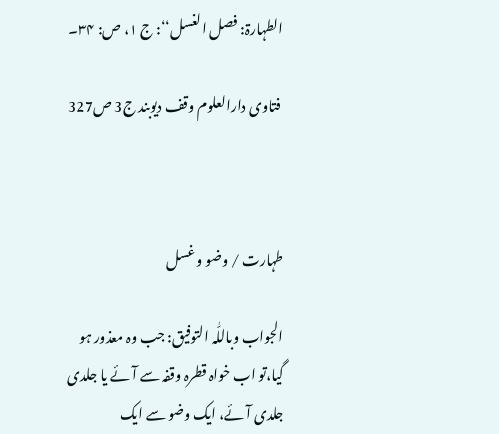الطہارۃ: فصل الغسل‘‘: ج ۱، ص: ۳۴۔

 فتاوی دارالعلوم وقف دیوبند ج3 ص327



طہارت / وضو و غسل

الجواب وباللّٰہ التوفیق: جب وہ معذور ہو گیا،تو اب خواہ قطرہ وقفہ سے آئے یا جلدی جلدی آئے، ایک وضو سے ایک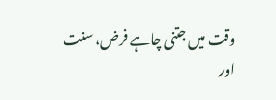وقت میں جتنی چاہے فرض، سنت اور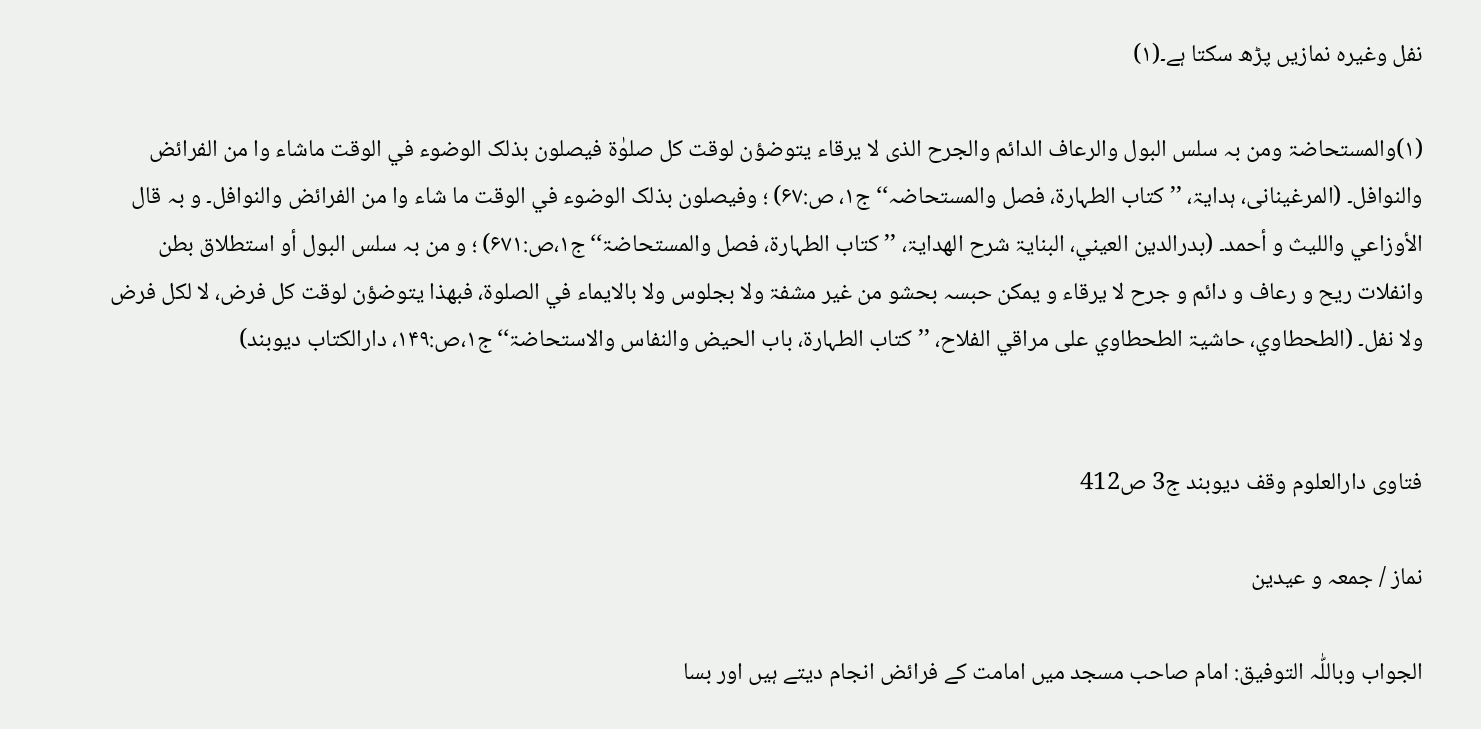نفل وغیرہ نمازیں پڑھ سکتا ہے۔(۱)

(۱)والمستحاضۃ ومن بہ سلس البول والرعاف الدائم والجرح الذی لا یرقاء یتوضؤن لوقت کل صلوٰۃ فیصلون بذلک الوضوء في الوقت ماشاء وا من الفرائض والنوافل۔ (المرغینانی، ہدایۃ، ’’کتاب الطہارۃ، فصل والمستحاضہ‘‘ ج۱، ص:۶۷) ؛ وفیصلون بذلک الوضوء في الوقت ما شاء وا من الفرائض والنوافل۔ و بہ قال الأوزاعي واللیث و أحمد۔ (بدرالدین العیني، البنایۃ شرح الھدایۃ، ’’کتاب الطہارۃ، فصل والمستحاضۃ‘‘ ج۱،ص:۶۷۱) ؛ و من بہ سلس البول أو استطلاق بطن وانفلات ریح و رعاف و دائم و جرح لا یرقاء و یمکن حبسہ بحشو من غیر مشفۃ ولا بجلوس ولا بالایماء في الصلوۃ، فبھذا یتوضؤن لوقت کل فرض، لا لکل فرض ولا نفل۔ (الطحطاوي، حاشیۃ الطحطاوي علی مراقي الفلاح، ’’کتاب الطہارۃ، باب الحیض والنفاس والاستحاضۃ‘‘ ج۱،ص:۱۴۹، دارالکتاب دیوبند)


فتاوی دارالعلوم وقف دیوبند ج3 ص412

نماز / جمعہ و عیدین

الجواب وباللّٰہ التوفیق: امام صاحب مسجد میں امامت کے فرائض انجام دیتے ہیں اور بسا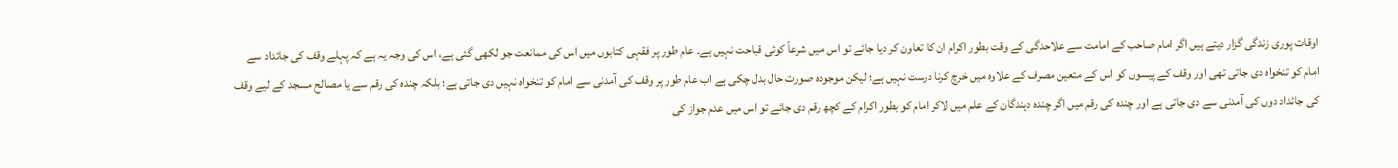اوقات پوری زندگی گزار دیتے ہیں اگر امام صاحب کے امامت سے علاحدگی کے وقت بطور اکرام ان کا تعاون کر دیا جائے تو اس میں شرعاً کوئی قباحت نہیں ہے۔ عام طور پر فقہی کتابوں میں اس کی ممانعت جو لکھی گئی ہے، اس کی وجہ یہ ہے کہ پہلے وقف کی جائداد سے امام کو تنخواہ دی جاتی تھی اور وقف کے پیسوں کو اس کے متعین مصرف کے علاوہ میں خرچ کرنا درست نہیں ہے؛ لیکن موجودہ صورت حال بدل چکی ہے اب عام طور پر وقف کی آمدنی سے امام کو تنخواہ نہیں دی جاتی ہے؛ بلکہ چندہ کی رقم سے یا مصالح مسجد کے لیے وقف کی جائداد دوں کی آمدنی سے دی جاتی ہے اور چندہ کی رقم میں اگر چندہ دہندگان کے علم میں لاکر امام کو بطور اکرام کے کچھ رقم دی جائے تو اس میں عدم جواز کی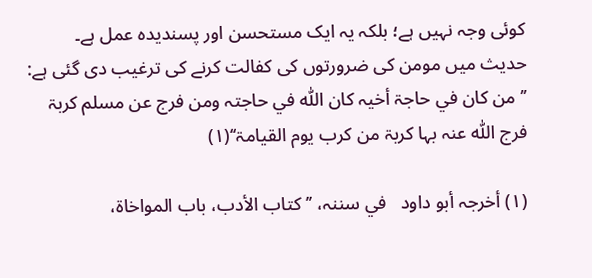کوئی وجہ نہیں ہے؛ بلکہ یہ ایک مستحسن اور پسندیدہ عمل ہے۔ حدیث میں مومن کی ضرورتوں کی کفالت کرنے کی ترغیب دی گئی ہے:
’’من کان في حاجۃ أخیہ کان اللّٰہ في حاجتہ ومن فرج عن مسلم کربۃ فرج اللّٰہ عنہ بہا کربۃ من کرب یوم القیامۃ‘‘(۱)

(۱) أخرجہ أبو داود   في سننہ، ’’کتاب الأدب، باب المواخاۃ،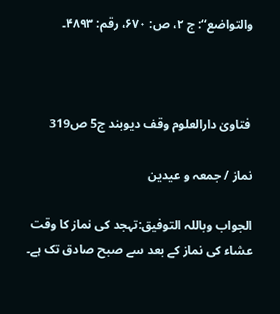والتواضع‘‘: ج ۲، ص: ۶۷۰، رقم: ۴۸۹۳۔



 فتاویٰ دارالعلوم وقف دیوبند ج5 ص319

نماز / جمعہ و عیدین

الجواب وباللہ التوفیق:تہجد کی نماز کا وقت عشاء کی نماز کے بعد سے صبح صادق تک ہے۔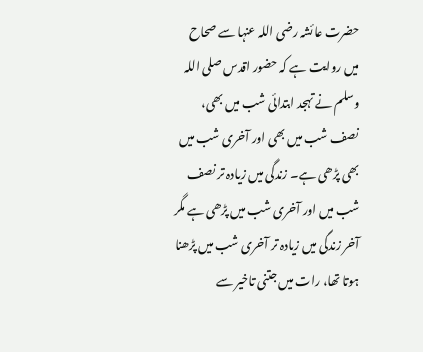حضرت عائشہ رضی اللہ عنہا سے صحاح میں روایت ہے کہ حضور اقدس صلی اللہ وسلم نے تہجد ابتدائی شب میں بھی، نصف شب میں بھی اور آخری شب میں بھی پڑھی ہے۔ زندگی میں زیادہ تر نصف شب میں اور آخری شب میں پڑھی ہے مگر آخر زندگی میں زیادہ تر آخری شب میں پڑھنا ہوتا تھا، رات میں جتنی تاخیر سے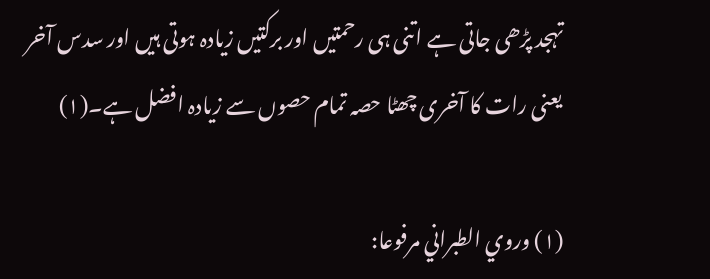تہجد پڑھی جاتی ہے اتنی ہی رحمتیں اور برکتیں زیادہ ہوتی ہیں اور سدس آخر یعنی رات کا آخری چھٹا حصہ تمام حصوں سے زیادہ افضل ہے۔(۱)

(۱) وروي الطبراني مرفوعا: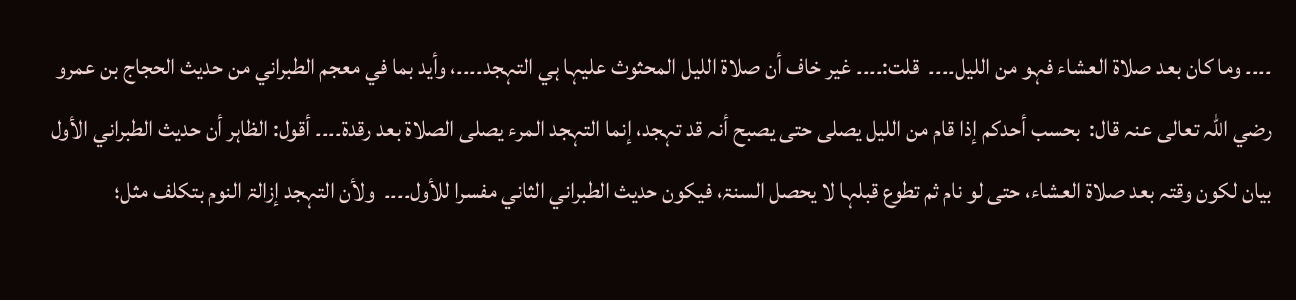۔۔۔۔ وما کان بعد صلاۃ العشاء فہو من اللیل۔۔۔۔  قلت:۔۔۔۔ غیر خاف أن صلاۃ اللیل المحثوث علیہا ہي التہجد۔۔۔۔، وأید بما في معجم الطبراني من حدیث الحجاج بن عمرو رضي اللّٰہ تعالی عنہ قال:  بحسب أحدکم إذا قام من اللیل یصلی حتی یصبح أنہ قد تہجد، إنما التہجد المرء یصلی الصلاۃ بعد رقدۃ۔۔۔۔ أقول: الظاہر أن حدیث الطبراني الأول بیان لکون وقتہ بعد صلاۃ العشاء، حتی لو نام ثم تطوع قبلہا لا یحصل السنۃ، فیکون حدیث الطبراني الثاني مفسرا للأول۔۔۔۔  ولأن التہجد إزالۃ النوم بتکلف مثل؛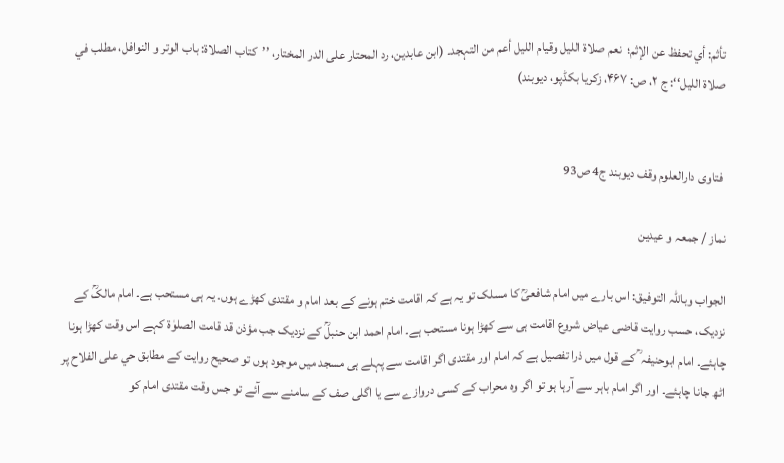تأثم: أي تحفظ عن الإثم؛  نعم صلاۃ اللیل وقیام اللیل أعم من التہجد۔ (ابن عابدین، رد المحتار علی الدر المختار، ’’کتاب الصلاۃ: باب الوتر و النوافل، مطلب في صلاۃ اللیل‘‘: ج ۲، ص: ۴۶۷، زکریا بکڈپو، دیوبند)


 فتاوی دارالعلوم وقف دیوبند ج4 ص93

نماز / جمعہ و عیدین

الجواب وباللّٰہ التوفیق: اس بارے میں امام شافعیؒ کا مسلک تو یہ ہے کہ اقامت ختم ہونے کے بعد امام و مقتدی کھڑے ہوں۔ یہ ہی مستحب ہے۔ امام مالکؒ کے نزدیک، حسب روایت قاضی عیاض شروع اقامت ہی سے کھڑا ہونا مستحب ہے۔ امام احمد ابن حنبلؒ کے نزدیک جب مؤذن قد قامت الصلوٰۃ کہے اس وقت کھڑا ہونا چاہئے۔ امام ابوحنیفہ ؒ کے قول میں ذرا تفصیل ہے کہ امام اور مقتدی اگر اقامت سے پہلے ہی مسجد میں موجود ہوں تو صحیح روایت کے مطابق حي علی الفلاح پر اٹھ جانا چاہئے۔ اور اگر امام باہر سے آرہا ہو تو اگر وہ محراب کے کسی دروازے سے یا اگلی صف کے سامنے سے آئے تو جس وقت مقتدی امام کو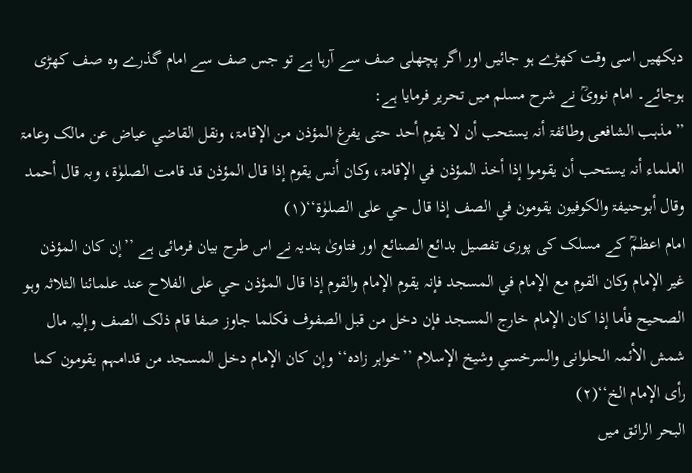دیکھیں اسی وقت کھڑے ہو جائیں اور اگر پچھلی صف سے آرہا ہے تو جس صف سے امام گذرے وہ صف کھڑی ہوجائے۔ امام نوویؒ نے شرح مسلم میں تحریر فرمایا ہے:
’’مذہب الشافعی وطائفۃ أنہ یستحب أن لا یقوم أحد حتی یفرغ المؤذن من الإقامۃ، ونقل القاضي عیاض عن مالک وعامۃ العلماء أنہ یستحب أن یقوموا إذا أخذ المؤذن في الإقامۃ، وکان أنس یقوم إذا قال المؤذن قد قامت الصلوٰۃ، وبہ قال أحمد وقال أبوحنیفۃ والکوفیون یقومون في الصف إذا قال حي علی الصلوٰۃ‘‘(۱)
امام اعظمؒ کے مسلک کی پوری تفصیل بدائع الصنائع اور فتاویٰ ہندیہ نے اس طرح بیان فرمائی ہے ’’إن کان المؤذن غیر الإمام وکان القوم مع الإمام في المسجد فإنہ یقوم الإمام والقوم إذا قال المؤذن حي علی الفلاح عند علمائنا الثلاثہ وہو الصحیح فأما إذا کان الإمام خارج المسجد فإن دخل من قبل الصفوف فکلما جاوز صفا قام ذلک الصف وإلیہ مال شمش الأئمہ الحلوانی والسرخسي وشیخ الإسلام ’’خواہر زادہ‘‘ وإن کان الإمام دخل المسجد من قدامہم یقومون کما رأی الإمام الخ‘‘(۲)
البحر الرائق میں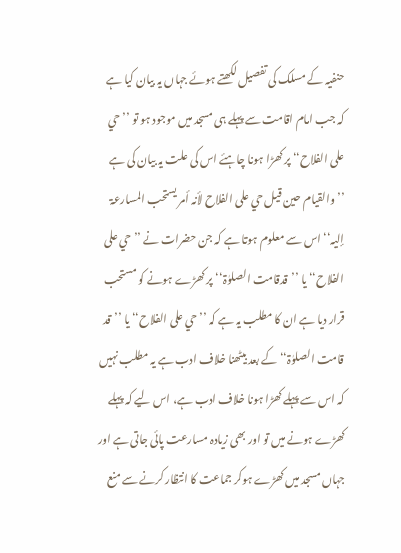حنفیہ کے مسلک کی تفصیل لکھتے ہوئے جہاں یہ بیان کیا ہے کہ جب امام اقامت سے پہلے ہی مسجد میں موجود ہو تو ’’حي علی الفلاح‘‘ پر کھڑا ہونا چاہئے اس کی علت یہ بیان کی ہے ’’والقیام حین قیل حي علی الفلاح لأنہ أمر یستحب المسارعۃ إلیہ‘‘ اس سے معلوم ہوتا ہے کہ جن حضرات نے ’’حي علی الفلاح‘‘ یا ’’قدقامت الصلوٰۃ‘‘پر کھڑے ہونے کو مستحب قرار دیا ہے ان کا مطلب یہ ہے کہ ’’حي علی الفلاح‘‘ یا ’’قد قامت الصلوٰۃ‘‘ کے بعد بیٹھنا خلاف ادب ہے یہ مطلب نہیں کہ اس سے پہلے کھڑا ہونا خلاف ادب ہے، اس لیے کہ پہلے کھڑے ہونے میں تو اور بھی زیادہ مسارعت پائی جاتی ہے اور جہاں مسجد میں کھڑے ہوکر جماعت کا انتظار کرنے سے منع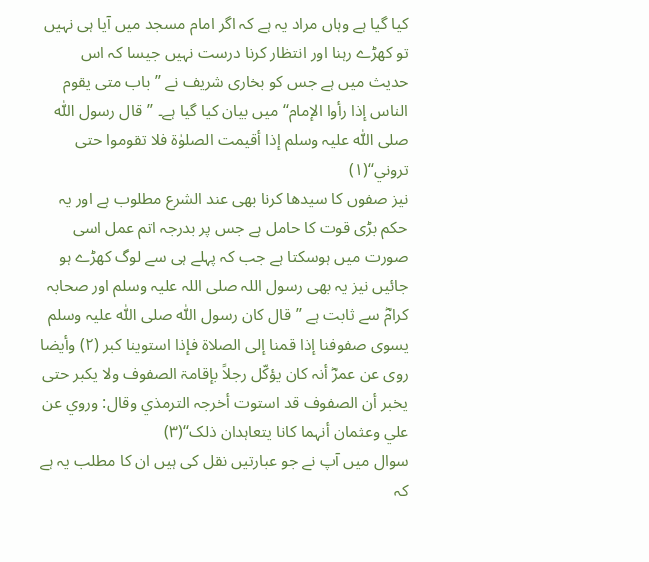کیا گیا ہے وہاں مراد یہ ہے کہ اگر امام مسجد میں آیا ہی نہیں تو کھڑے رہنا اور انتظار کرنا درست نہیں جیسا کہ اس حدیث میں ہے جس کو بخاری شریف نے ’’باب متی یقوم الناس إذا رأوا الإمام‘‘ میں بیان کیا گیا ہے۔ ’’قال رسول اللّٰہ صلی اللّٰہ علیہ وسلم إذا أقیمت الصلوٰۃ فلا تقوموا حتی تروني‘‘(۱)
نیز صفوں کا سیدھا کرنا بھی عند الشرع مطلوب ہے اور یہ حکم بڑی قوت کا حامل ہے جس پر بدرجہ اتم عمل اسی صورت میں ہوسکتا ہے جب کہ پہلے ہی سے لوگ کھڑے ہو جائیں نیز یہ بھی رسول اللہ صلی اللہ علیہ وسلم اور صحابہ کرامؓ سے ثابت ہے ’’قال کان رسول اللّٰہ صلی اللّٰہ علیہ وسلم یسوی صفوفنا إذا قمنا إلی الصلاۃ فإذا استوینا کبر (۲) وأیضا روی عن عمرؓ أنہ کان یؤکّل رجلاً بإقامۃ الصفوف ولا یکبر حتی یخبر أن الصفوف قد استوت أخرجہ الترمذي وقال: وروي عن علي وعثمان أنہما کانا یتعاہدان ذلک‘‘(۳)
سوال میں آپ نے جو عبارتیں نقل کی ہیں ان کا مطلب یہ ہے کہ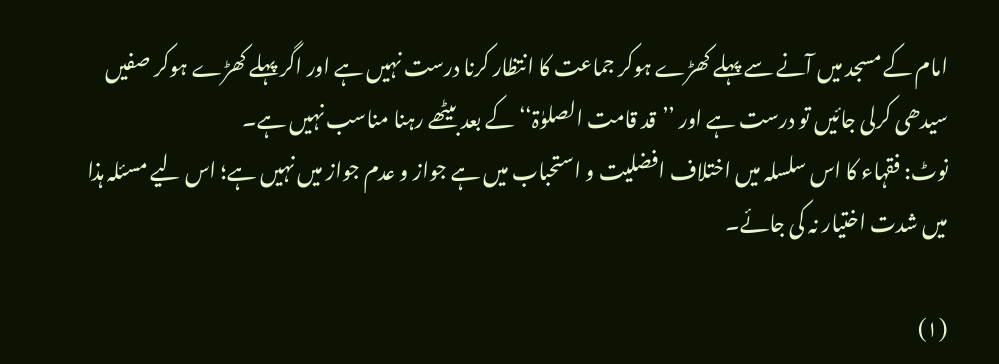امام کے مسجد میں آنے سے پہلے کھڑے ہوکر جماعت کا انتظار کرنا درست نہیں ہے اور اگر پہلے کھڑے ہوکر صفیں سیدھی کرلی جائیں تو درست ہے اور ’’قد قامت الصلوٰۃ‘‘ کے بعد بیٹھے رہنا مناسب نہیں ہے۔
نوٹ: فقہاء کا اس سلسلہ میں اختلاف افضلیت و استحباب میں ہے جواز و عدم جواز میں نہیں ہے؛ اس لیے مسئلہ ہذا میں شدت اختیار نہ کی جائے۔

(۱)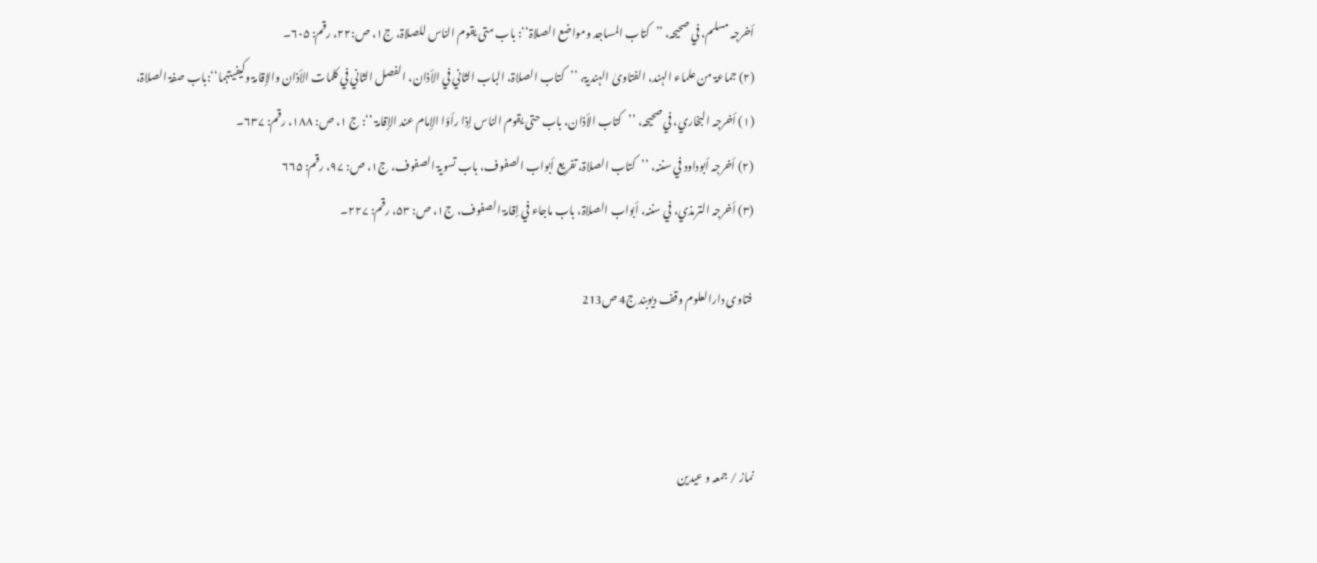أخرجہ مسلم، في صحیحہ، ’’کتاب المساجد ومواضع الصلاۃ‘‘: باب متی یقوم الناس للصلاۃ، ج۱، ص:۲۲، رقم: ۶۰۵۔
(۲) جماعۃ من علماء الہند، الفتاویٰ الہندیۃ، ’’کتاب الصلاۃ، الباب الثاني في الأذان، الفصل الثاني في کلمات الأذان والإقامۃ وکیفیتہما‘‘:باب صفۃ الصلاۃ،
(۱) أخرجہ البخاري، في صحیحہ، ’’کتاب الأذان، باب حتی یقوم الناس إذا رأؤا الإمام عند الإقامۃ ‘‘: ج ۱، ص: ۱۸۸، رقم: ۶۳۷۔
(۲) أخرجہ أبوداود في سننہ، ’’کتاب الصلاۃ، تفریع أبواب الصفوف، باب تسویۃ الصفوف، ج۱، ص: ۹۷، رقم: ۶۶۵
(۳) أخرجہ الترمذي، في سننہ، أبواب الصلاۃ، باب ماجاء في إقامۃ الصفوف، ج۱، ص: ۵۳، رقم: ۲۲۷۔

 فتاوی دارالعلوم وقف دیوبند ج4 ص213



نماز / جمعہ و عیدین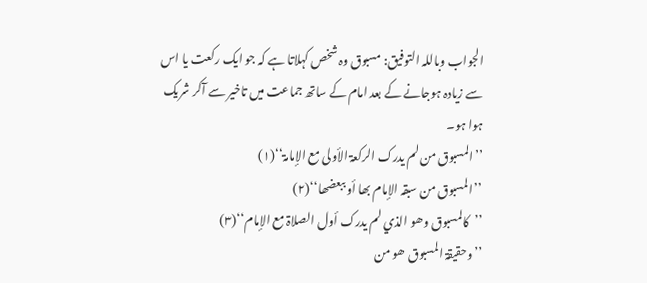الجواب وباللہ التوفیق: مسبوق وہ شخص کہلاتا ہے کہ جو ایک رکعت یا اس سے زیادہ ہوجانے کے بعد امام کے ساتھ جماعت میں تاخیر سے آکر شریک ہوا ہو۔
’’المسبوق من لم یدرک الرکعۃ الأولی مع الإمامۃ‘‘(۱)
’’المسبوق من سبقہ الإمام بھا أو ببعضھا‘‘(۲)
’’کالمسبوق وھو الذي لم یدرک أول الصلاۃ مع الإمام‘‘(۳)
’’وحقیقۃ المسبوق ھو من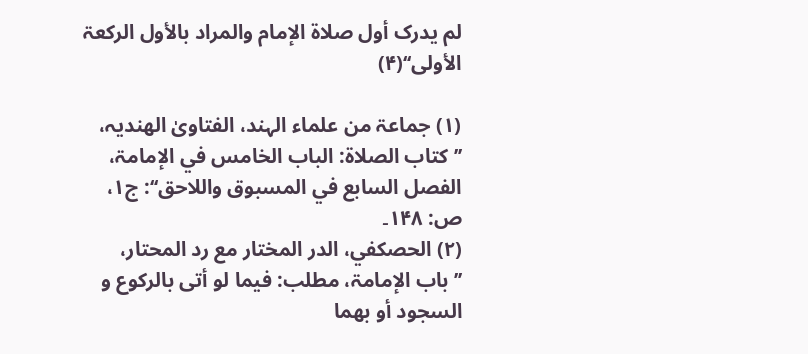لم یدرک أول صلاۃ الإمام والمراد بالأول الرکعۃ الأولی‘‘(۴)

(۱) جماعۃ من علماء الہند، الفتاویٰ الھندیہ، ’’کتاب الصلاۃ: الباب الخامس في الإمامۃ، الفصل السابع في المسبوق واللاحق‘‘: ج۱، ص: ۱۴۸۔
(۲) الحصکفي، الدر المختار مع رد المحتار، ’’باب الإمامۃ، مطلب: فیما لو أتی بالرکوع و السجود أو بھما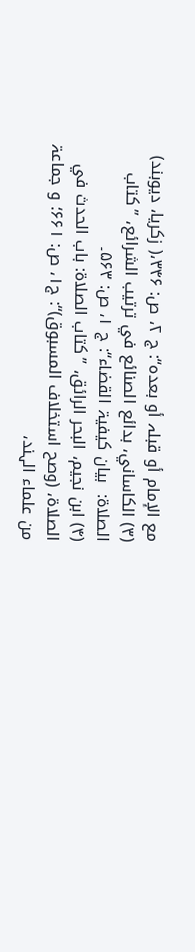مع الإمام أو قبلہ أو بعدہ‘‘: ج ۲، ص: ۳۴۶،( زکریا، دیوبند)
(۳) الکاساني، بدائع الصنائع في ترتیب الشرائع، ’’کتاب الصلاۃ:  بیان کیفیۃ القضاء‘‘: ج ۱، ص: ۵۶۳۔
(۴) ابن نجیم، البحر الرائق، ’’کتاب الصلاۃ: باب الحدث في الصلاۃ، (وصح استخلاف المسبوق)‘‘: ج۱، ص: ۶۶۱؛ و جماعۃ من علماء الہند،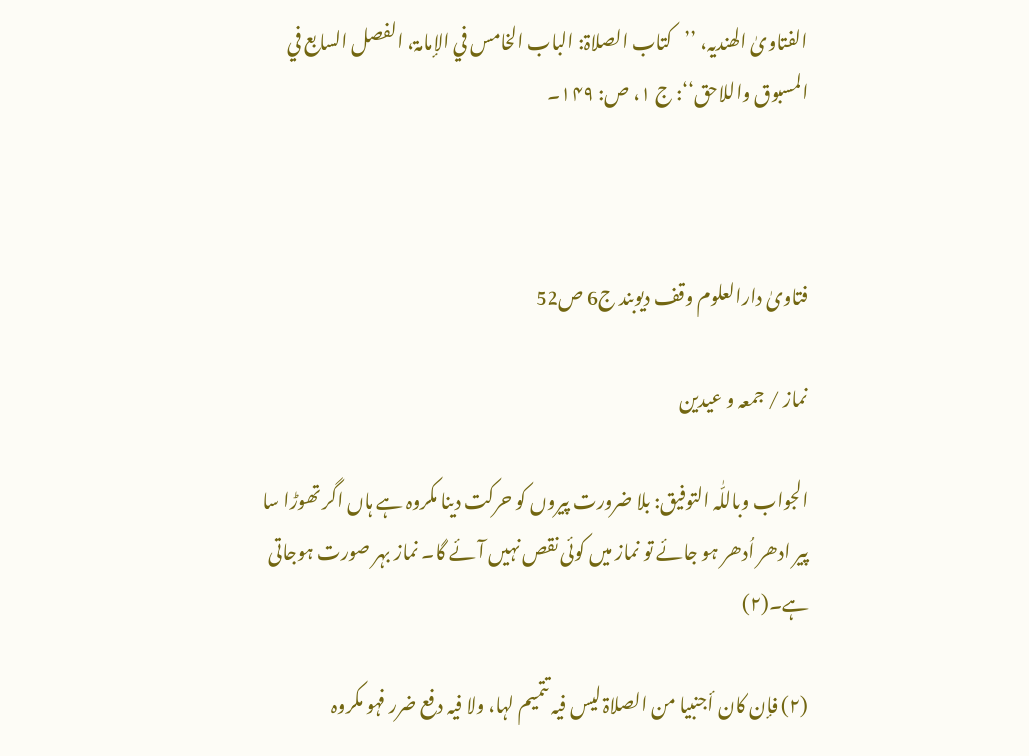الفتاویٰ الھندیہ، ’’کتاب الصلاۃ: الباب الخامس في الإمامۃ، الفصل السابع في المسبوق واللاحق‘‘: ج ۱، ص: ۱۴۹۔



فتاویٰ دارالعلوم وقف دیوبند ج6 ص52

نماز / جمعہ و عیدین

الجواب وباللّٰہ التوفیق: بلا ضرورت پیروں کو حرکت دینا مکروہ ہے ہاں اگر تھوڑا سا پیر ادھر اُدھر ہو جائے تو نماز میں کوئی نقص نہیں آئے گا۔ نماز بہر صورت ہوجاتی ہے۔(۲)

(۲) فإن کان أجنبیا من الصلاۃ لیس فیہ تتمیم لہا، ولا فیہ دفع ضرر فہو مکروہ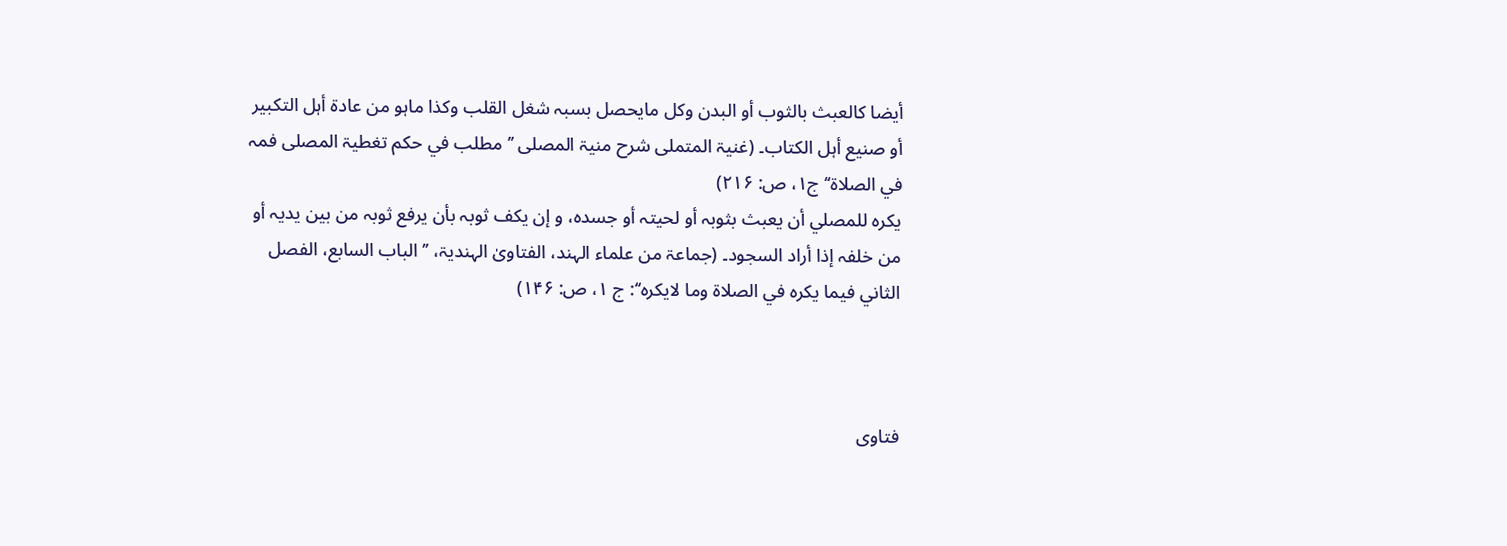أیضا کالعبث بالثوب أو البدن وکل مایحصل بسبہ شغل القلب وکذا ماہو من عادۃ أہل التکبیر أو صنیع أہل الکتاب۔ (غنیۃ المتملی شرح منیۃ المصلی ’’مطلب في حکم تغطیۃ المصلی فمہ في الصلاۃ‘‘ ج۱، ص: ۲۱۶)
یکرہ للمصلي أن یعبث بثوبہ أو لحیتہ أو جسدہ، و إن یکف ثوبہ بأن یرفع ثوبہ من بین یدیہ أو من خلفہ إذا أراد السجود۔ (جماعۃ من علماء الہند، الفتاویٰ الہندیۃ، ’’الباب السابع، الفصل الثاني فیما یکرہ في الصلاۃ وما لایکرہ‘‘: ج ۱، ص: ۱۴۶)



فتاوی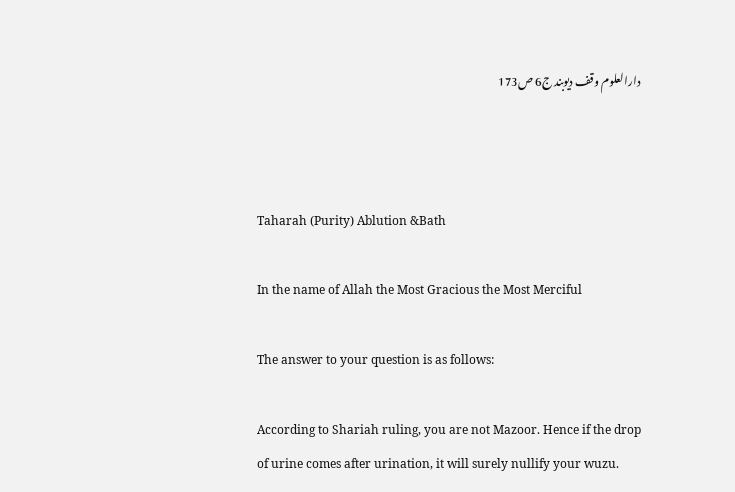دارالعلوم وقف دیوبند ج6 ص173



Taharah (Purity) Ablution &Bath

In the name of Allah the Most Gracious the Most Merciful

The answer to your question is as follows:

According to Shariah ruling, you are not Mazoor. Hence if the drop of urine comes after urination, it will surely nullify your wuzu.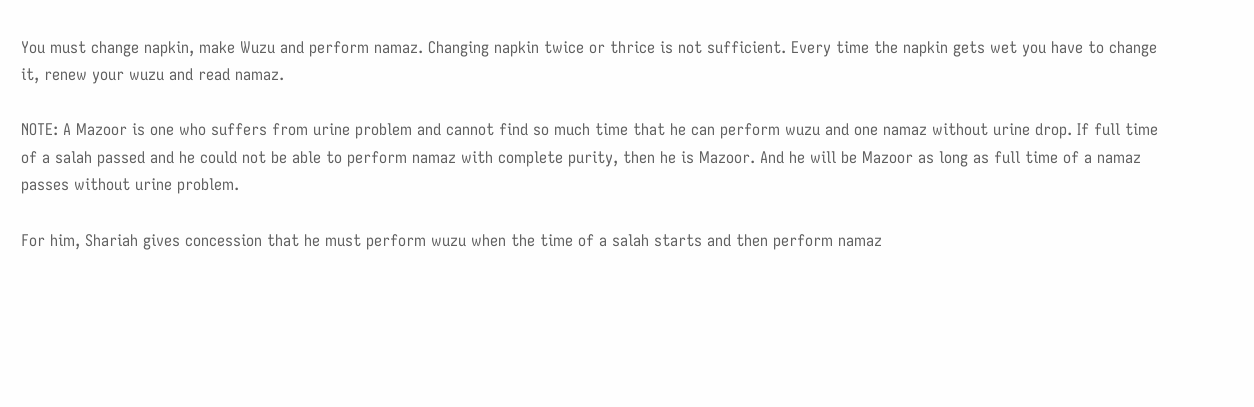You must change napkin, make Wuzu and perform namaz. Changing napkin twice or thrice is not sufficient. Every time the napkin gets wet you have to change it, renew your wuzu and read namaz.

NOTE: A Mazoor is one who suffers from urine problem and cannot find so much time that he can perform wuzu and one namaz without urine drop. If full time of a salah passed and he could not be able to perform namaz with complete purity, then he is Mazoor. And he will be Mazoor as long as full time of a namaz passes without urine problem.

For him, Shariah gives concession that he must perform wuzu when the time of a salah starts and then perform namaz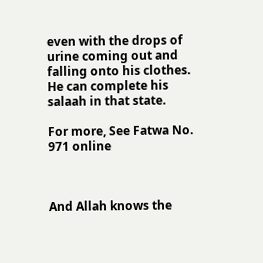even with the drops of urine coming out and falling onto his clothes. He can complete his salaah in that state.

For more, See Fatwa No. 971 online



And Allah knows the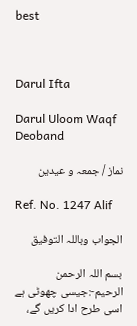best



Darul Ifta

Darul Uloom Waqf Deoband

نماز / جمعہ و عیدین

Ref. No. 1247 Alif

الجواب وباللہ التوفیق

بسم اللہ الرحمن الرحیم-:جیسی چھوٹی ہے اسی طرح ادا کریں گے،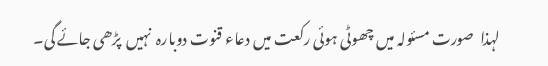لہذا  صورت مسئولہ میں چھوٹی ہوئی رکعت میں دعاء قنوت دوبارہ  نہیں  پڑھی جائے گی۔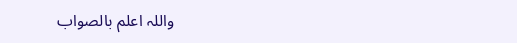واللہ اعلم بالصواب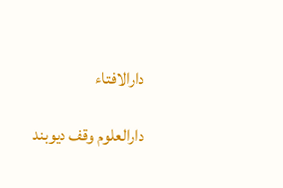دارالافتاء

دارالعلوم وقف دیوبند